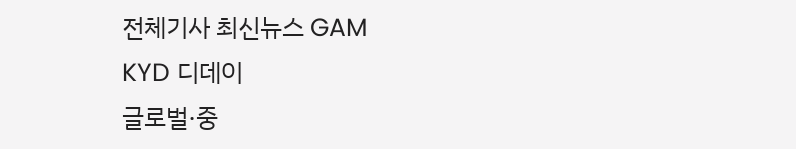전체기사 최신뉴스 GAM
KYD 디데이
글로벌·중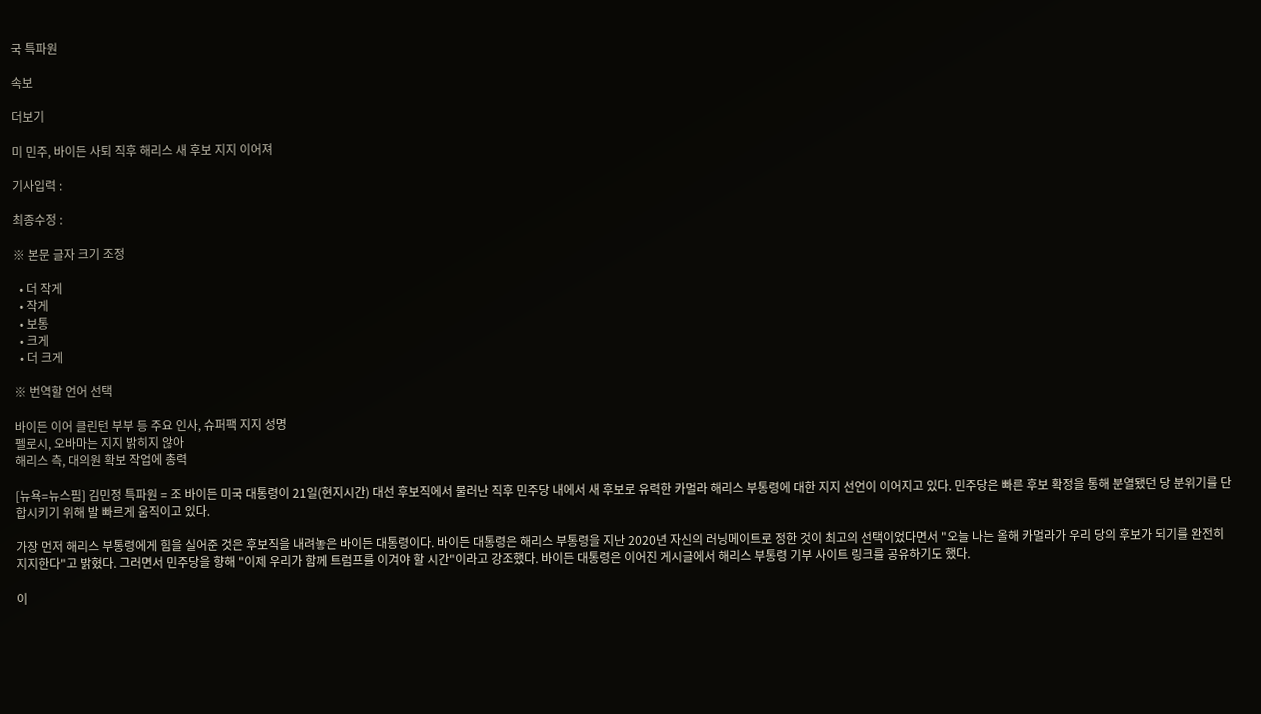국 특파원

속보

더보기

미 민주, 바이든 사퇴 직후 해리스 새 후보 지지 이어져

기사입력 :

최종수정 :

※ 본문 글자 크기 조정

  • 더 작게
  • 작게
  • 보통
  • 크게
  • 더 크게

※ 번역할 언어 선택

바이든 이어 클린턴 부부 등 주요 인사, 슈퍼팩 지지 성명
펠로시, 오바마는 지지 밝히지 않아
해리스 측, 대의원 확보 작업에 총력

[뉴욕=뉴스핌] 김민정 특파원 = 조 바이든 미국 대통령이 21일(현지시간) 대선 후보직에서 물러난 직후 민주당 내에서 새 후보로 유력한 카멀라 해리스 부통령에 대한 지지 선언이 이어지고 있다. 민주당은 빠른 후보 확정을 통해 분열됐던 당 분위기를 단합시키기 위해 발 빠르게 움직이고 있다.

가장 먼저 해리스 부통령에게 힘을 실어준 것은 후보직을 내려놓은 바이든 대통령이다. 바이든 대통령은 해리스 부통령을 지난 2020년 자신의 러닝메이트로 정한 것이 최고의 선택이었다면서 "오늘 나는 올해 카멀라가 우리 당의 후보가 되기를 완전히 지지한다"고 밝혔다. 그러면서 민주당을 향해 "이제 우리가 함께 트럼프를 이겨야 할 시간"이라고 강조했다. 바이든 대통령은 이어진 게시글에서 해리스 부통령 기부 사이트 링크를 공유하기도 했다.

이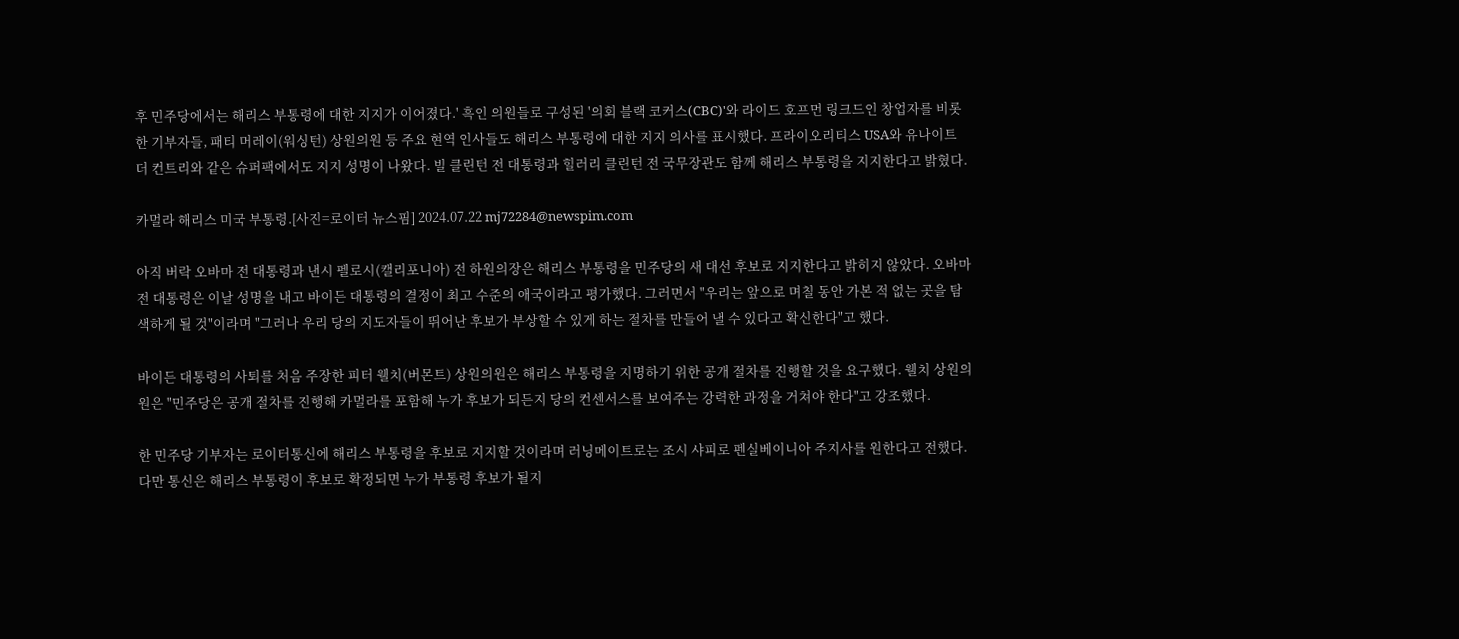후 민주당에서는 해리스 부통령에 대한 지지가 이어졌다.' 흑인 의원들로 구성된 '의회 블랙 코커스(CBC)'와 라이드 호프먼 링크드인 창업자를 비롯한 기부자들, 패티 머레이(워싱턴) 상원의원 등 주요 현역 인사들도 해리스 부통령에 대한 지지 의사를 표시했다. 프라이오리티스 USA와 유나이트 더 컨트리와 같은 슈퍼팩에서도 지지 성명이 나왔다. 빌 클린턴 전 대통령과 힐러리 클린턴 전 국무장관도 함께 해리스 부통령을 지지한다고 밝혔다.

카멀라 해리스 미국 부통령.[사진=로이터 뉴스핌] 2024.07.22 mj72284@newspim.com

아직 버락 오바마 전 대통령과 낸시 펠로시(캘리포니아) 전 하원의장은 해리스 부통령을 민주당의 새 대선 후보로 지지한다고 밝히지 않았다. 오바마 전 대통령은 이날 성명을 내고 바이든 대통령의 결정이 최고 수준의 애국이라고 평가했다. 그러면서 "우리는 앞으로 며칠 동안 가본 적 없는 곳을 탐색하게 될 것"이라며 "그러나 우리 당의 지도자들이 뛰어난 후보가 부상할 수 있게 하는 절차를 만들어 낼 수 있다고 확신한다"고 했다.

바이든 대통령의 사퇴를 처음 주장한 피터 웰치(버몬트) 상원의원은 해리스 부통령을 지명하기 위한 공개 절차를 진행할 것을 요구했다. 웰치 상원의원은 "민주당은 공개 절차를 진행해 카멀라를 포함해 누가 후보가 되든지 당의 컨센서스를 보여주는 강력한 과정을 거쳐야 한다"고 강조했다.

한 민주당 기부자는 로이터통신에 해리스 부통령을 후보로 지지할 것이라며 러닝메이트로는 조시 샤피로 펜실베이니아 주지사를 원한다고 전했다. 다만 통신은 해리스 부통령이 후보로 확정되면 누가 부통령 후보가 될지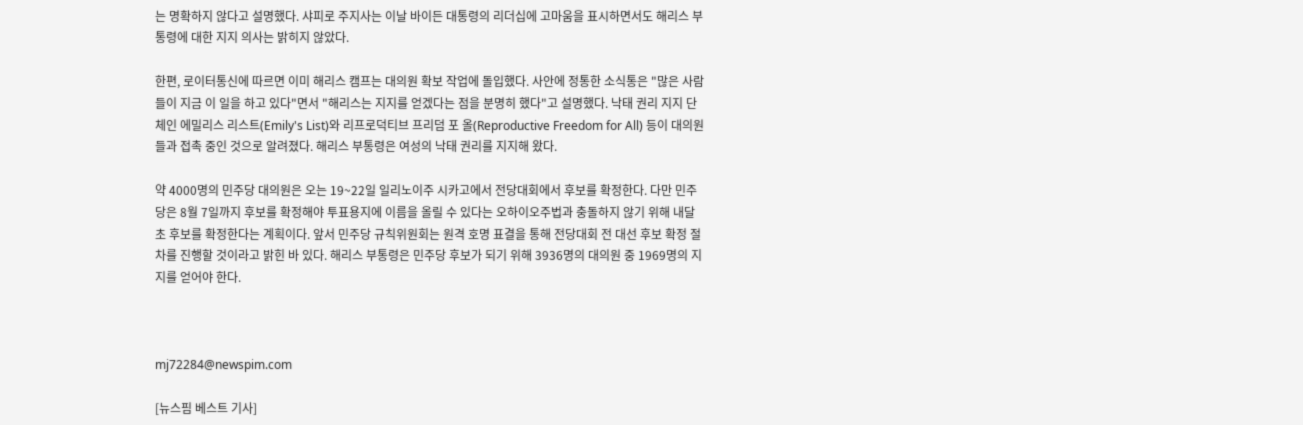는 명확하지 않다고 설명했다. 샤피로 주지사는 이날 바이든 대통령의 리더십에 고마움을 표시하면서도 해리스 부통령에 대한 지지 의사는 밝히지 않았다.

한편, 로이터통신에 따르면 이미 해리스 캠프는 대의원 확보 작업에 돌입했다. 사안에 정통한 소식통은 "많은 사람들이 지금 이 일을 하고 있다"면서 "해리스는 지지를 얻겠다는 점을 분명히 했다"고 설명했다. 낙태 권리 지지 단체인 에밀리스 리스트(Emily's List)와 리프로덕티브 프리덤 포 올(Reproductive Freedom for All) 등이 대의원들과 접촉 중인 것으로 알려졌다. 해리스 부통령은 여성의 낙태 권리를 지지해 왔다.

약 4000명의 민주당 대의원은 오는 19~22일 일리노이주 시카고에서 전당대회에서 후보를 확정한다. 다만 민주당은 8월 7일까지 후보를 확정해야 투표용지에 이름을 올릴 수 있다는 오하이오주법과 충돌하지 않기 위해 내달 초 후보를 확정한다는 계획이다. 앞서 민주당 규칙위원회는 원격 호명 표결을 통해 전당대회 전 대선 후보 확정 절차를 진행할 것이라고 밝힌 바 있다. 해리스 부통령은 민주당 후보가 되기 위해 3936명의 대의원 중 1969명의 지지를 얻어야 한다.



mj72284@newspim.com

[뉴스핌 베스트 기사]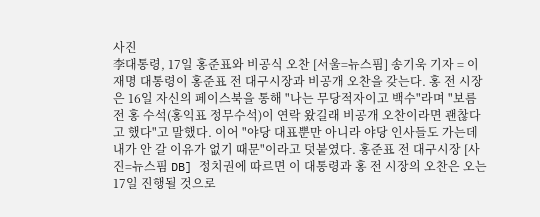사진
李대통령, 17일 홍준표와 비공식 오찬 [서울=뉴스핌] 송기욱 기자 = 이재명 대통령이 홍준표 전 대구시장과 비공개 오찬을 갖는다. 홍 전 시장은 16일 자신의 페이스북을 통해 "나는 무당적자이고 백수"라며 "보름 전 홍 수석(홍익표 정무수석)이 연락 왔길래 비공개 오찬이라면 괜찮다고 했다"고 말했다. 이어 "야당 대표뿐만 아니라 야당 인사들도 가는데 내가 안 갈 이유가 없기 때문"이라고 덧붙였다. 홍준표 전 대구시장 [사진=뉴스핌 DB] 정치권에 따르면 이 대통령과 홍 전 시장의 오찬은 오는 17일 진행될 것으로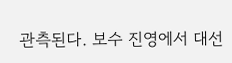관측된다. 보수 진영에서 대선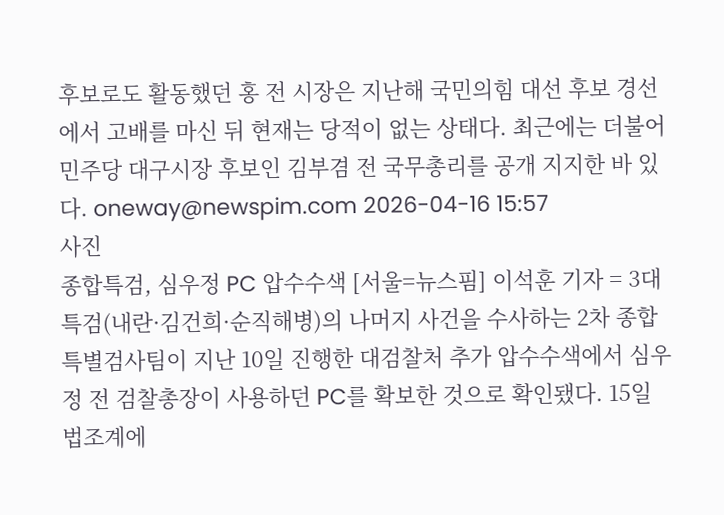후보로도 활동했던 홍 전 시장은 지난해 국민의힘 대선 후보 경선에서 고배를 마신 뒤 현재는 당적이 없는 상태다. 최근에는 더불어민주당 대구시장 후보인 김부겸 전 국무총리를 공개 지지한 바 있다. oneway@newspim.com 2026-04-16 15:57
사진
종합특검, 심우정 PC 압수수색 [서울=뉴스핌] 이석훈 기자 = 3대 특검(내란·김건희·순직해병)의 나머지 사건을 수사하는 2차 종합특별검사팀이 지난 10일 진행한 대검찰처 추가 압수수색에서 심우정 전 검찰총장이 사용하던 PC를 확보한 것으로 확인됐다. 15일 법조계에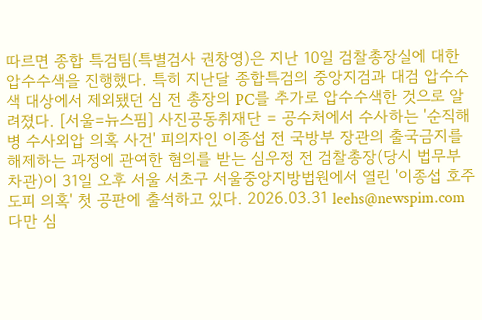따르면 종합 특검팀(특별검사 권창영)은 지난 10일 검찰총장실에 대한 압수수색을 진행했다. 특히 지난달 종합특검의 중앙지검과 대검 압수수색 대상에서 제외됐던 심 전 총장의 PC를 추가로 압수수색한 것으로 알려졌다. [서울=뉴스핌] 사진공동취재단 = 공수처에서 수사하는 '순직해병 수사외압 의혹 사건' 피의자인 이종섭 전 국방부 장관의 출국금지를 해제하는 과정에 관여한 혐의를 받는 심우정 전 검찰총장(당시 법무부 차관)이 31일 오후 서울 서초구 서울중앙지방법원에서 열린 '이종섭 호주 도피 의혹' 첫 공판에 출석하고 있다. 2026.03.31 leehs@newspim.com 다만 심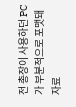전 총장이 사용하던 PC가 부분적으로 포맷돼 자료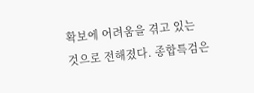확보에 어려움을 겪고 있는 것으로 전해졌다. 종합특검은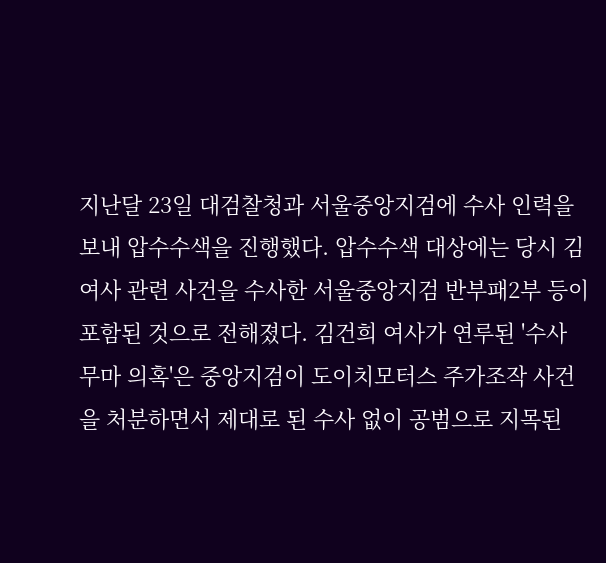지난달 23일 대검찰청과 서울중앙지검에 수사 인력을 보내 압수수색을 진행했다. 압수수색 대상에는 당시 김 여사 관련 사건을 수사한 서울중앙지검 반부패2부 등이 포함된 것으로 전해졌다. 김건희 여사가 연루된 '수사 무마 의혹'은 중앙지검이 도이치모터스 주가조작 사건을 처분하면서 제대로 된 수사 없이 공범으로 지목된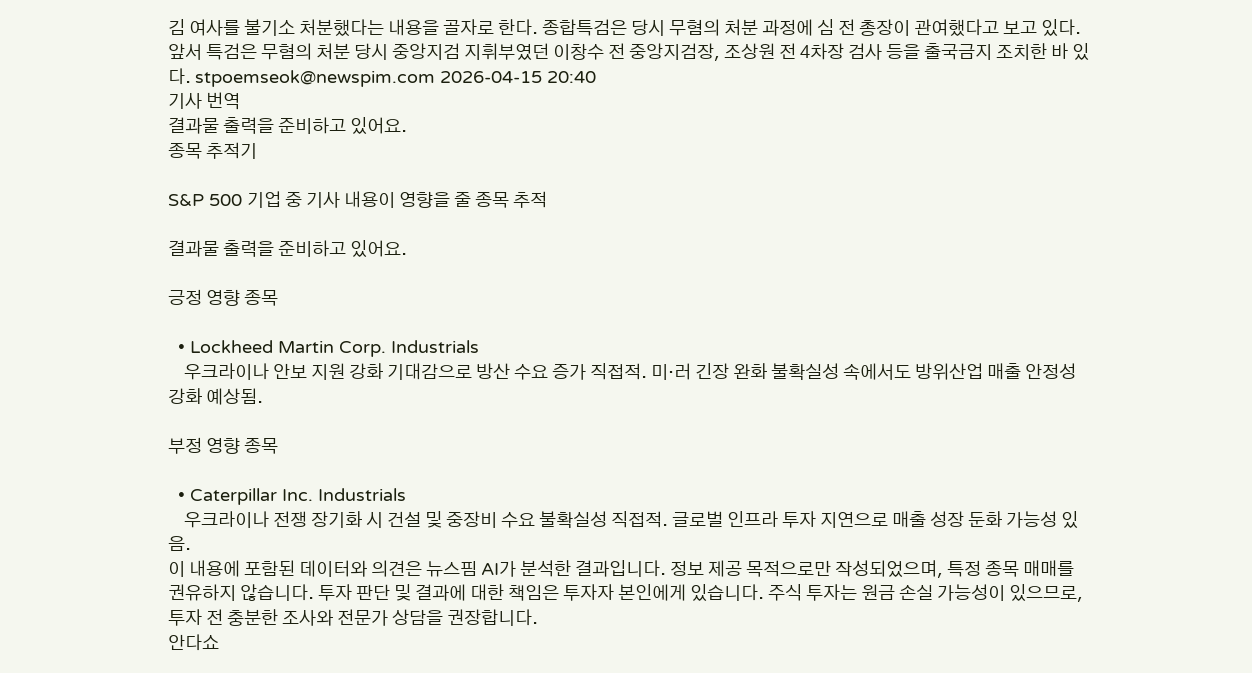김 여사를 불기소 처분했다는 내용을 골자로 한다. 종합특검은 당시 무혐의 처분 과정에 심 전 총장이 관여했다고 보고 있다. 앞서 특검은 무혐의 처분 당시 중앙지검 지휘부였던 이창수 전 중앙지검장, 조상원 전 4차장 검사 등을 출국금지 조치한 바 있다. stpoemseok@newspim.com 2026-04-15 20:40
기사 번역
결과물 출력을 준비하고 있어요.
종목 추적기

S&P 500 기업 중 기사 내용이 영향을 줄 종목 추적

결과물 출력을 준비하고 있어요.

긍정 영향 종목

  • Lockheed Martin Corp. Industrials
    우크라이나 안보 지원 강화 기대감으로 방산 수요 증가 직접적. 미·러 긴장 완화 불확실성 속에서도 방위산업 매출 안정성 강화 예상됨.

부정 영향 종목

  • Caterpillar Inc. Industrials
    우크라이나 전쟁 장기화 시 건설 및 중장비 수요 불확실성 직접적. 글로벌 인프라 투자 지연으로 매출 성장 둔화 가능성 있음.
이 내용에 포함된 데이터와 의견은 뉴스핌 AI가 분석한 결과입니다. 정보 제공 목적으로만 작성되었으며, 특정 종목 매매를 권유하지 않습니다. 투자 판단 및 결과에 대한 책임은 투자자 본인에게 있습니다. 주식 투자는 원금 손실 가능성이 있으므로, 투자 전 충분한 조사와 전문가 상담을 권장합니다.
안다쇼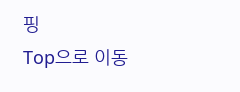핑
Top으로 이동